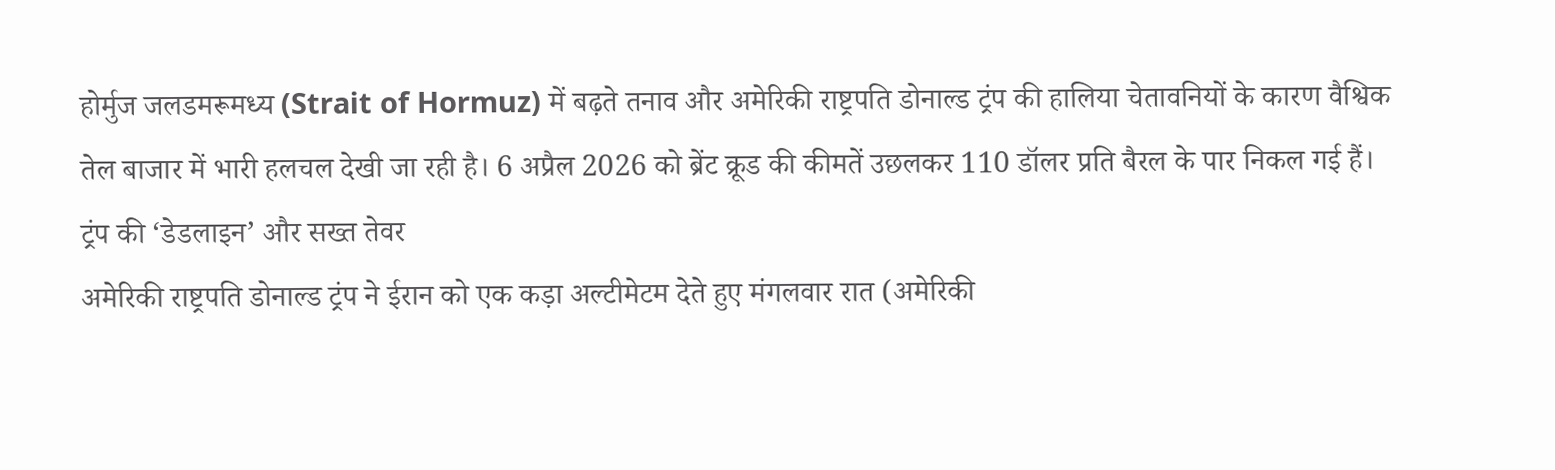होर्मुज जलडमरूमध्य (Strait of Hormuz) में बढ़ते तनाव और अमेरिकी राष्ट्रपति डोनाल्ड ट्रंप की हालिया चेतावनियों के कारण वैश्विक तेल बाजार में भारी हलचल देखी जा रही है। 6 अप्रैल 2026 को ब्रेंट क्रूड की कीमतें उछलकर 110 डॉलर प्रति बैरल के पार निकल गई हैं।
ट्रंप की ‘डेडलाइन’ और सख्त तेवर
अमेरिकी राष्ट्रपति डोनाल्ड ट्रंप ने ईरान को एक कड़ा अल्टीमेटम देते हुए मंगलवार रात (अमेरिकी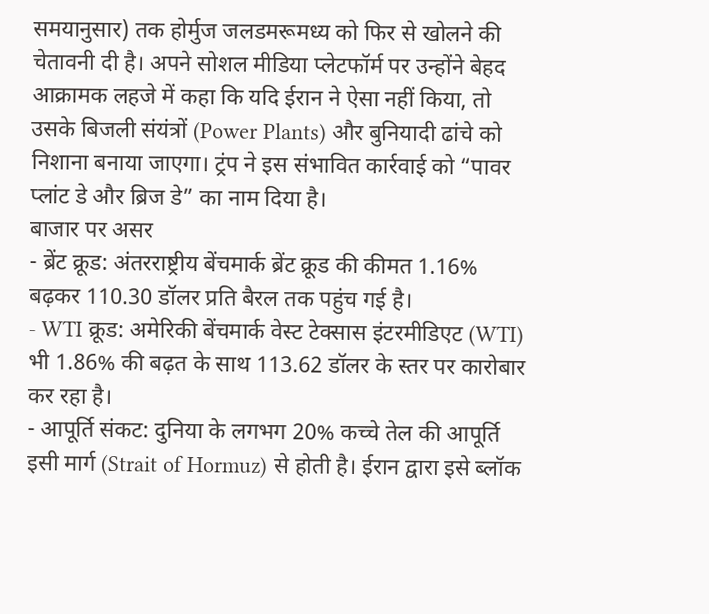समयानुसार) तक होर्मुज जलडमरूमध्य को फिर से खोलने की चेतावनी दी है। अपने सोशल मीडिया प्लेटफॉर्म पर उन्होंने बेहद आक्रामक लहजे में कहा कि यदि ईरान ने ऐसा नहीं किया, तो उसके बिजली संयंत्रों (Power Plants) और बुनियादी ढांचे को निशाना बनाया जाएगा। ट्रंप ने इस संभावित कार्रवाई को “पावर प्लांट डे और ब्रिज डे” का नाम दिया है।
बाजार पर असर
- ब्रेंट क्रूड: अंतरराष्ट्रीय बेंचमार्क ब्रेंट क्रूड की कीमत 1.16% बढ़कर 110.30 डॉलर प्रति बैरल तक पहुंच गई है।
- WTI क्रूड: अमेरिकी बेंचमार्क वेस्ट टेक्सास इंटरमीडिएट (WTI) भी 1.86% की बढ़त के साथ 113.62 डॉलर के स्तर पर कारोबार कर रहा है।
- आपूर्ति संकट: दुनिया के लगभग 20% कच्चे तेल की आपूर्ति इसी मार्ग (Strait of Hormuz) से होती है। ईरान द्वारा इसे ब्लॉक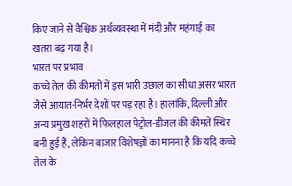किए जाने से वैश्विक अर्थव्यवस्था में मंदी और महंगाई का खतरा बढ़ गया है।
भारत पर प्रभाव
कच्चे तेल की कीमतों में इस भारी उछाल का सीधा असर भारत जैसे आयात-निर्भर देशों पर पड़ रहा है। हालांकि, दिल्ली और अन्य प्रमुख शहरों में फिलहाल पेट्रोल-डीजल की कीमतें स्थिर बनी हुई हैं, लेकिन बाजार विशेषज्ञों का मानना है कि यदि कच्चे तेल के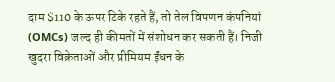दाम $110 के ऊपर टिके रहते हैं, तो तेल विपणन कंपनियां (OMCs) जल्द ही कीमतों में संशोधन कर सकती हैं। निजी खुदरा विक्रेताओं और प्रीमियम ईंधन के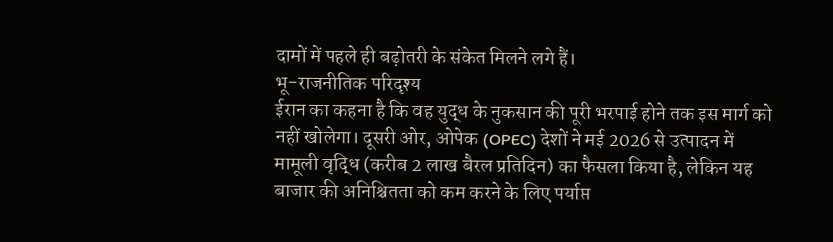दामों में पहले ही बढ़ोतरी के संकेत मिलने लगे हैं।
भू-राजनीतिक परिदृश्य
ईरान का कहना है कि वह युद्ध के नुकसान की पूरी भरपाई होने तक इस मार्ग को नहीं खोलेगा। दूसरी ओर, ओपेक (OPEC) देशों ने मई 2026 से उत्पादन में मामूली वृद्धि (करीब 2 लाख बैरल प्रतिदिन) का फैसला किया है, लेकिन यह बाजार की अनिश्चितता को कम करने के लिए पर्याप्त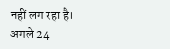नहीं लग रहा है।
अगले 24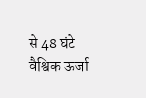से 48 घंटे वैश्विक ऊर्जा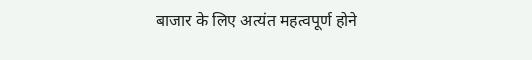बाजार के लिए अत्यंत महत्वपूर्ण होने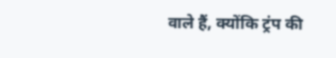वाले हैं, क्योंकि ट्रंप की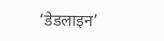‘डेडलाइन’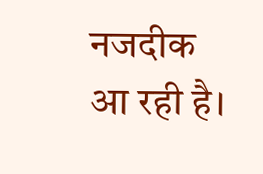नजदीक आ रही है।